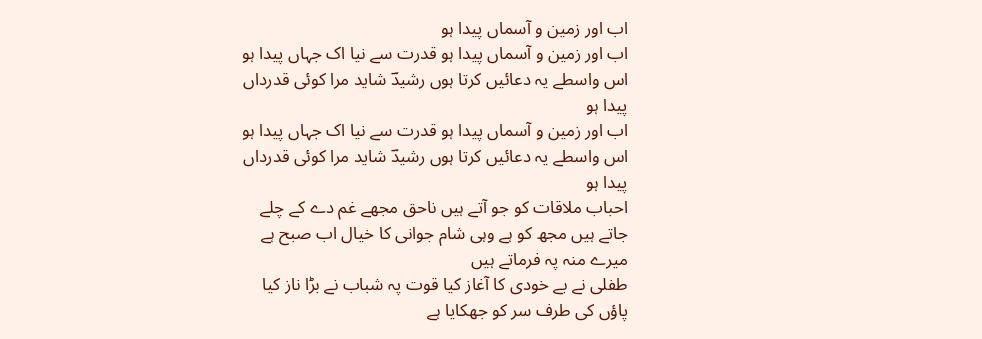اب اور زمین و آسماں پیدا ہو
اب اور زمین و آسماں پیدا ہو قدرت سے نیا اک جہاں پیدا ہو اس واسطے یہ دعائیں کرتا ہوں رشیدؔ شاید مرا کوئی قدرداں پیدا ہو
اب اور زمین و آسماں پیدا ہو قدرت سے نیا اک جہاں پیدا ہو اس واسطے یہ دعائیں کرتا ہوں رشیدؔ شاید مرا کوئی قدرداں پیدا ہو
احباب ملاقات کو جو آتے ہیں ناحق مجھے غم دے کے چلے جاتے ہیں مجھ کو ہے وہی شام جوانی کا خیال اب صبح ہے میرے منہ پہ فرماتے ہیں
طفلی نے بے خودی کا آغاز کیا قوت پہ شباب نے بڑا ناز کیا پاؤں کی طرف سر کو جھکایا ہے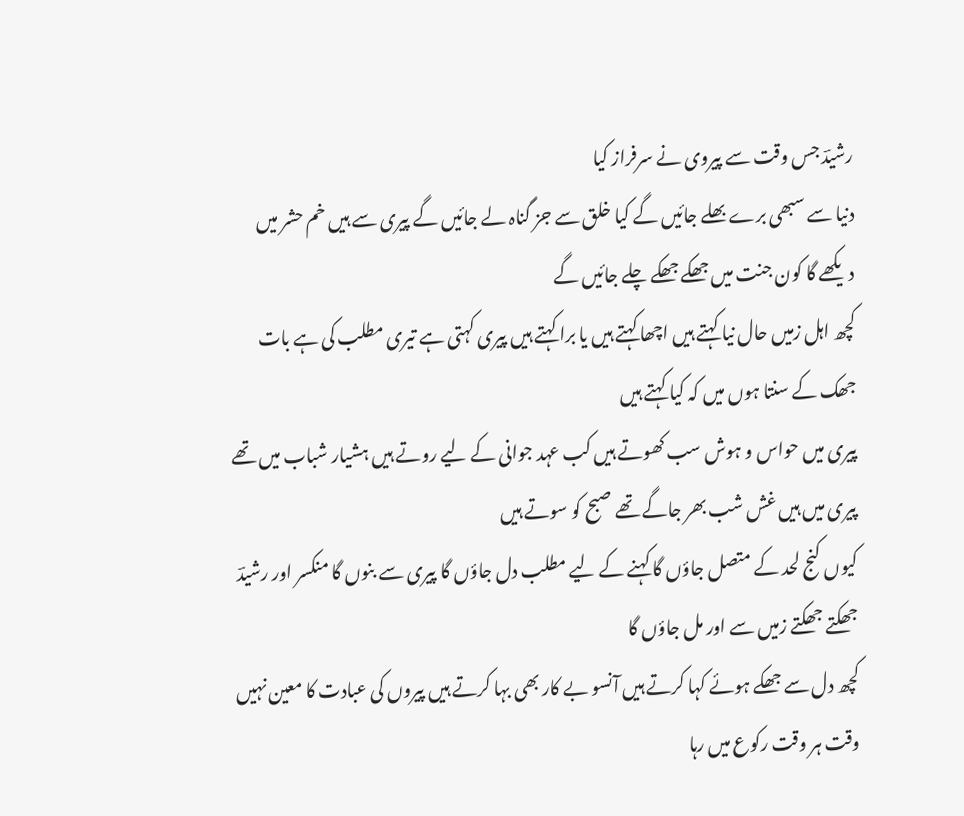رشیدؔ جس وقت سے پیروی نے سرفراز کیا
دنیا سے سبھی برے بھلے جائیں گے کیا خلق سے جز گناہ لے جائیں گے پیری سے ہیں خم حشر میں دیکھے گا کون جنت میں جھکے جھکے چلے جائیں گے
کچھ اہل زمیں حال نیا کہتے ہیں اچھا کہتے ہیں یا برا کہتے ہیں پیری کہتی ہے تیری مطلب کی ہے بات جھک کے سنتا ہوں میں کہ کیا کہتے ہیں
پیری میں حواس و ہوش سب کھوتے ہیں کب عہد جوانی کے لیے روتے ہیں ہشیار شباب میں تھے پیری میں ہیں غش شب بھر جاگے تھے صبح کو سوتے ہیں
کیوں کنج لحد کے متصل جاؤں گا کہنے کے لیے مطلب دل جاؤں گا پیری سے بنوں گا منکسر اور رشیدؔ جھکتے جھکتے زمیں سے اور مل جاؤں گا
کچھ دل سے جھکے ہوئے کہا کرتے ہیں آنسو بے کار بھی بہا کرتے ہیں پیروں کی عبادت کا معین نہیں وقت ہر وقت رکوع میں رہا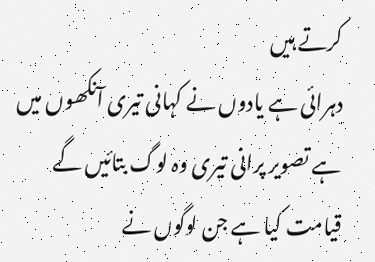کرتے ہیں
دہرائی ہے یادوں نے کہانی تیری آنکھوں میں ہے تصویر پرانی تیری وہ لوگ بتائیں گے قیامت کیا ہے جن لوگوں نے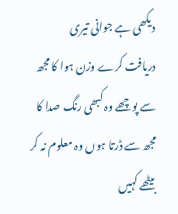دیکھی ہے جوانی تیری
دریافت کرے وزن ہوا کا مجھ سے پوچھے وہ کبھی رنگ صدا کا مجھ سے ڈرتا ہوں وہ معلوم نہ کر بیٹھے کہیں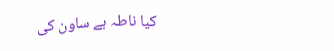کیا ناطہ ہے ساون کی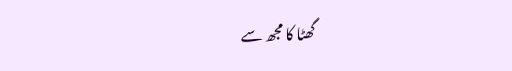گھٹا کا مجھ سے